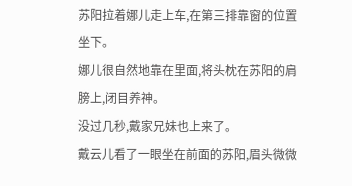苏阳拉着娜儿走上车,在第三排靠窗的位置坐下。
娜儿很自然地靠在里面,将头枕在苏阳的肩膀上,闭目养神。
没过几秒,戴家兄妹也上来了。
戴云儿看了一眼坐在前面的苏阳,眉头微微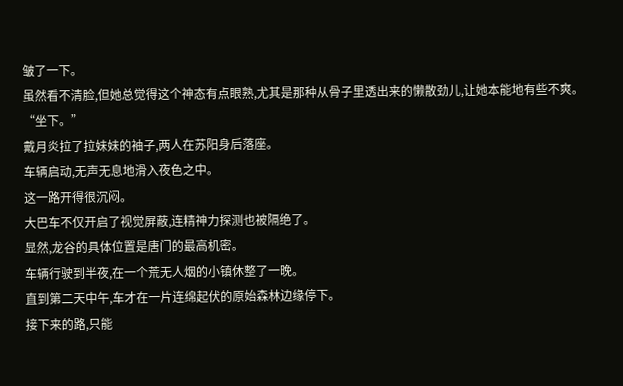皱了一下。
虽然看不清脸,但她总觉得这个神态有点眼熟,尤其是那种从骨子里透出来的懒散劲儿,让她本能地有些不爽。
“坐下。”
戴月炎拉了拉妹妹的袖子,两人在苏阳身后落座。
车辆启动,无声无息地滑入夜色之中。
这一路开得很沉闷。
大巴车不仅开启了视觉屏蔽,连精神力探测也被隔绝了。
显然,龙谷的具体位置是唐门的最高机密。
车辆行驶到半夜,在一个荒无人烟的小镇休整了一晚。
直到第二天中午,车才在一片连绵起伏的原始森林边缘停下。
接下来的路,只能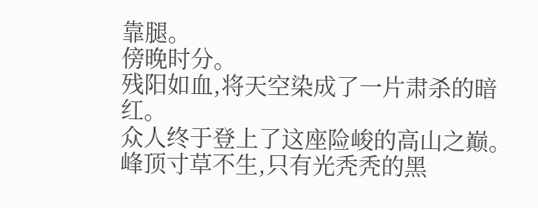靠腿。
傍晚时分。
残阳如血,将天空染成了一片肃杀的暗红。
众人终于登上了这座险峻的高山之巅。
峰顶寸草不生,只有光秃秃的黑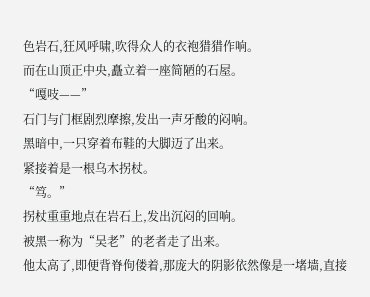色岩石,狂风呼啸,吹得众人的衣袍猎猎作响。
而在山顶正中央,矗立着一座简陋的石屋。
“嘎吱——”
石门与门框剧烈摩擦,发出一声牙酸的闷响。
黑暗中,一只穿着布鞋的大脚迈了出来。
紧接着是一根乌木拐杖。
“笃。”
拐杖重重地点在岩石上,发出沉闷的回响。
被黑一称为“吴老”的老者走了出来。
他太高了,即便背脊佝偻着,那庞大的阴影依然像是一堵墙,直接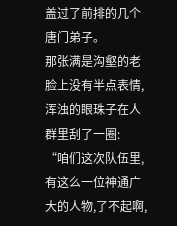盖过了前排的几个唐门弟子。
那张满是沟壑的老脸上没有半点表情,浑浊的眼珠子在人群里刮了一圈:
“咱们这次队伍里,有这么一位神通广大的人物,了不起啊,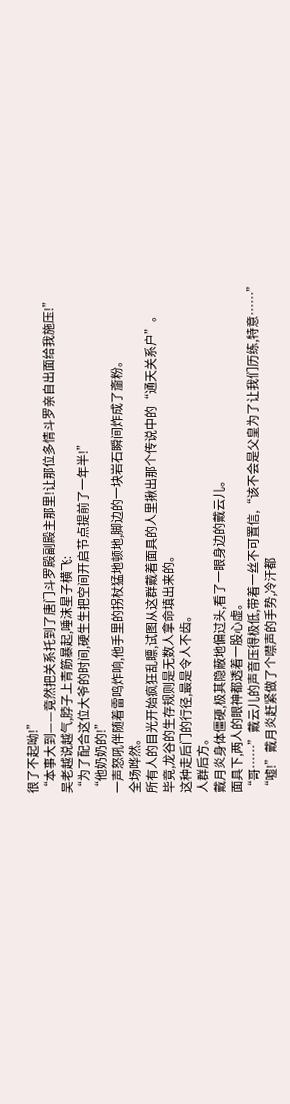很了不起呦!”
“本事大到——竟然把关系托到了唐门斗罗殿副殿主那里!让那位多情斗罗亲自出面给我施压!”
吴老越说越气,脖子上青筋暴起,唾沫星子横飞:
“为了配合这位大爷的时间,硬生生把空间开启节点提前了一年半!”
“他奶奶的!”
一声怒吼伴随着雷鸣炸响,他手里的拐杖猛地顿地,脚边的一块岩石瞬间炸成了齑粉。
全场哗然。
所有人的目光开始疯狂乱瞟,试图从这群戴着面具的人里揪出那个传说中的“通天关系户”。
毕竟,龙谷的生存规则是无数人拿命填出来的。
这种走后门的行径,最是令人不齿。
人群后方。
戴月炎身体僵硬,极其隐蔽地偏过头,看了一眼身边的戴云儿。
面具下,两人的眼神都透着一股心虚。
“哥……”戴云儿的声音压得极低,带着一丝不可置信,“该不会是父皇为了让我们历练,特意……”
“嘘!”戴月炎赶紧做了个噤声的手势,冷汗都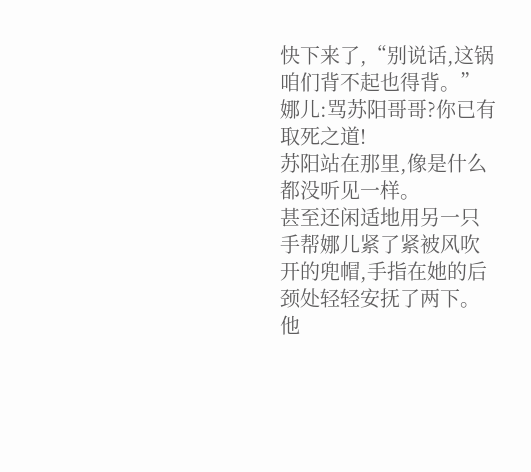快下来了,“别说话,这锅咱们背不起也得背。”
娜儿:骂苏阳哥哥?你已有取死之道!
苏阳站在那里,像是什么都没听见一样。
甚至还闲适地用另一只手帮娜儿紧了紧被风吹开的兜帽,手指在她的后颈处轻轻安抚了两下。
他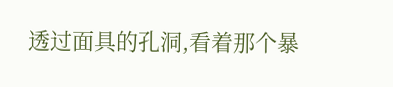透过面具的孔洞,看着那个暴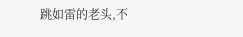跳如雷的老头,不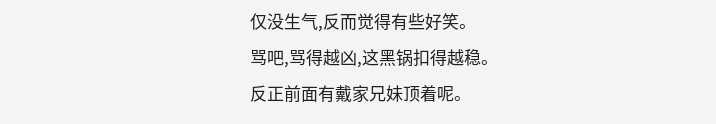仅没生气,反而觉得有些好笑。
骂吧,骂得越凶,这黑锅扣得越稳。
反正前面有戴家兄妹顶着呢。